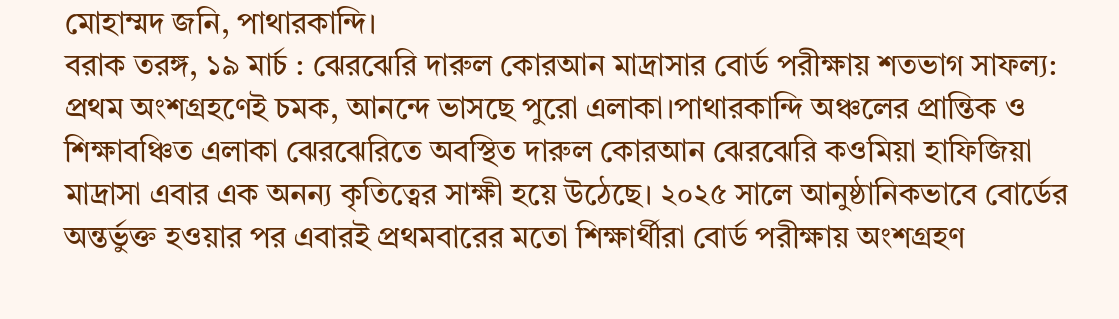মোহাম্মদ জনি, পাথারকান্দি।
বরাক তরঙ্গ, ১৯ মার্চ : ঝেরঝেরি দারুল কোরআন মাদ্রাসার বোর্ড পরীক্ষায় শতভাগ সাফল্য: প্রথম অংশগ্রহণেই চমক, আনন্দে ভাসছে পুরো এলাকা।পাথারকান্দি অঞ্চলের প্রান্তিক ও শিক্ষাবঞ্চিত এলাকা ঝেরঝেরিতে অবস্থিত দারুল কোরআন ঝেরঝেরি কওমিয়া হাফিজিয়া মাদ্রাসা এবার এক অনন্য কৃতিত্বের সাক্ষী হয়ে উঠেছে। ২০২৫ সালে আনুষ্ঠানিকভাবে বোর্ডের অন্তর্ভুক্ত হওয়ার পর এবারই প্রথমবারের মতো শিক্ষার্থীরা বোর্ড পরীক্ষায় অংশগ্রহণ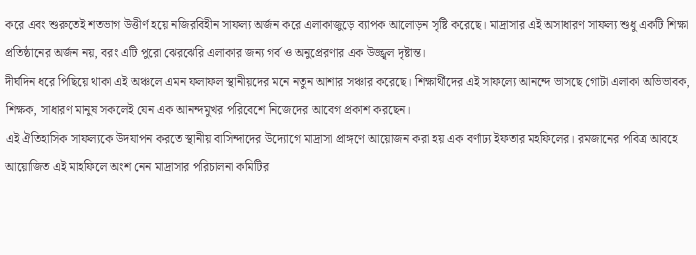করে এবং শুরুতেই শতভাগ উত্তীর্ণ হয়ে নজিরবিহীন সাফল্য অর্জন করে এলাকাজুড়ে ব্যাপক আলোড়ন সৃষ্টি করেছে। মাদ্রাসার এই অসাধারণ সাফল্য শুধু একটি শিক্ষা প্রতিষ্ঠানের অর্জন নয়, বরং এটি পুরো ঝেরঝেরি এলাকার জন্য গর্ব ও অনুপ্রেরণার এক উজ্জ্বল দৃষ্টান্ত।
দীর্ঘদিন ধরে পিছিয়ে থাকা এই অঞ্চলে এমন ফলাফল স্থানীয়দের মনে নতুন আশার সঞ্চার করেছে। শিক্ষার্থীদের এই সাফল্যে আনন্দে ভাসছে গোটা এলাকা অভিভাবক, শিক্ষক, সাধারণ মানুষ সকলেই যেন এক আনন্দমুখর পরিবেশে নিজেদের আবেগ প্রকাশ করছেন।
এই ঐতিহাসিক সাফল্যকে উদযাপন করতে স্থানীয় বাসিন্দাদের উদ্যোগে মাদ্রাসা প্রাঙ্গণে আয়োজন করা হয় এক বর্ণাঢ্য ইফতার মহফিলের। রমজানের পবিত্র আবহে আয়োজিত এই মাহফিলে অংশ নেন মাদ্রাসার পরিচালনা কমিটির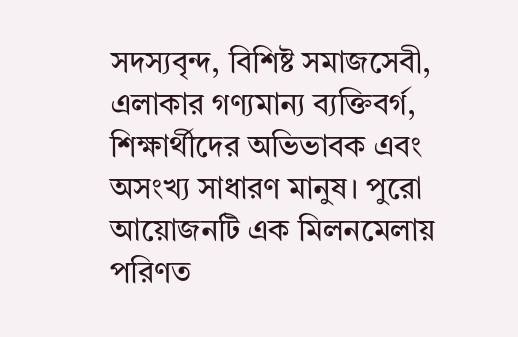সদস্যবৃন্দ, বিশিষ্ট সমাজসেবী, এলাকার গণ্যমান্য ব্যক্তিবর্গ, শিক্ষার্থীদের অভিভাবক এবং অসংখ্য সাধারণ মানুষ। পুরো আয়োজনটি এক মিলনমেলায় পরিণত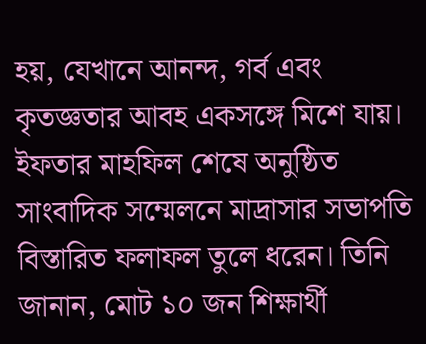হয়, যেখানে আনন্দ, গর্ব এবং কৃতজ্ঞতার আবহ একসঙ্গে মিশে যায়। ইফতার মাহফিল শেষে অনুষ্ঠিত সাংবাদিক সম্মেলনে মাদ্রাসার সভাপতি বিস্তারিত ফলাফল তুলে ধরেন। তিনি জানান, মোট ১০ জন শিক্ষার্থী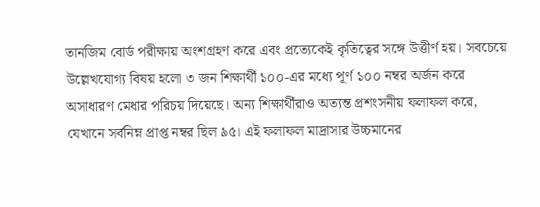তানজিম বোর্ড পরীক্ষায় অংশগ্রহণ করে এবং প্রত্যেকেই কৃতিত্বের সঙ্গে উত্তীর্ণ হয়। সবচেয়ে উল্লেখযোগ্য বিষয় হলো ৩ জন শিক্ষার্থী ১০০-এর মধ্যে পূর্ণ ১০০ নম্বর অর্জন করে অসাধারণ মেধার পরিচয় দিয়েছে। অন্য শিক্ষার্থীরাও অত্যন্ত প্রশংসনীয় ফলাফল করে, যেখানে সর্বনিম্ন প্রাপ্ত নম্বর ছিল ৯৫। এই ফলাফল মাদ্রাসার উচ্চমানের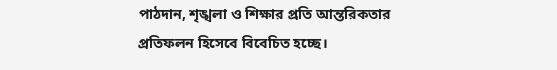পাঠদান, শৃঙ্খলা ও শিক্ষার প্রতি আন্তরিকতার প্রতিফলন হিসেবে বিবেচিত হচ্ছে।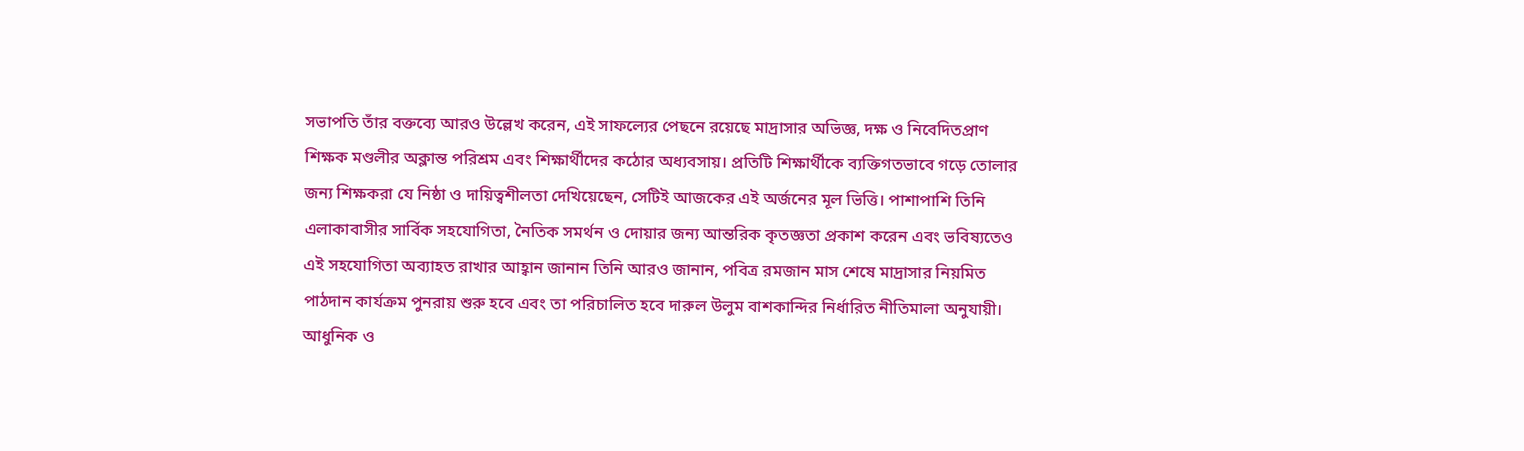সভাপতি তাঁর বক্তব্যে আরও উল্লেখ করেন, এই সাফল্যের পেছনে রয়েছে মাদ্রাসার অভিজ্ঞ, দক্ষ ও নিবেদিতপ্রাণ শিক্ষক মণ্ডলীর অক্লান্ত পরিশ্রম এবং শিক্ষার্থীদের কঠোর অধ্যবসায়। প্রতিটি শিক্ষার্থীকে ব্যক্তিগতভাবে গড়ে তোলার জন্য শিক্ষকরা যে নিষ্ঠা ও দায়িত্বশীলতা দেখিয়েছেন, সেটিই আজকের এই অর্জনের মূল ভিত্তি। পাশাপাশি তিনি এলাকাবাসীর সার্বিক সহযোগিতা, নৈতিক সমর্থন ও দোয়ার জন্য আন্তরিক কৃতজ্ঞতা প্রকাশ করেন এবং ভবিষ্যতেও এই সহযোগিতা অব্যাহত রাখার আহ্বান জানান তিনি আরও জানান, পবিত্র রমজান মাস শেষে মাদ্রাসার নিয়মিত পাঠদান কার্যক্রম পুনরায় শুরু হবে এবং তা পরিচালিত হবে দারুল উলুম বাশকান্দির নির্ধারিত নীতিমালা অনুযায়ী। আধুনিক ও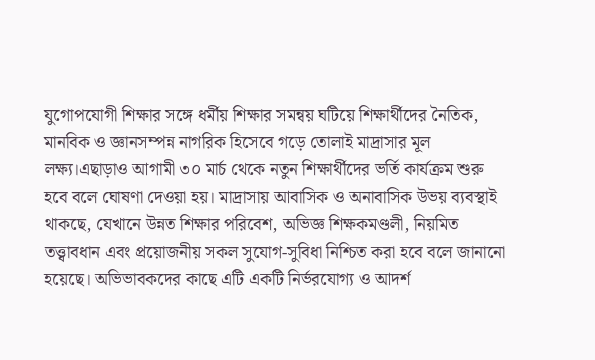যুগোপযোগী শিক্ষার সঙ্গে ধর্মীয় শিক্ষার সমন্বয় ঘটিয়ে শিক্ষার্থীদের নৈতিক, মানবিক ও জ্ঞানসম্পন্ন নাগরিক হিসেবে গড়ে তোলাই মাদ্রাসার মূল লক্ষ্য।এছাড়াও আগামী ৩০ মার্চ থেকে নতুন শিক্ষার্থীদের ভর্তি কার্যক্রম শুরু হবে বলে ঘোষণা দেওয়া হয়। মাদ্রাসায় আবাসিক ও অনাবাসিক উভয় ব্যবস্থাই থাকছে, যেখানে উন্নত শিক্ষার পরিবেশ, অভিজ্ঞ শিক্ষকমণ্ডলী, নিয়মিত তত্ত্বাবধান এবং প্রয়োজনীয় সকল সুযোগ-সুবিধা নিশ্চিত করা হবে বলে জানানো হয়েছে। অভিভাবকদের কাছে এটি একটি নির্ভরযোগ্য ও আদর্শ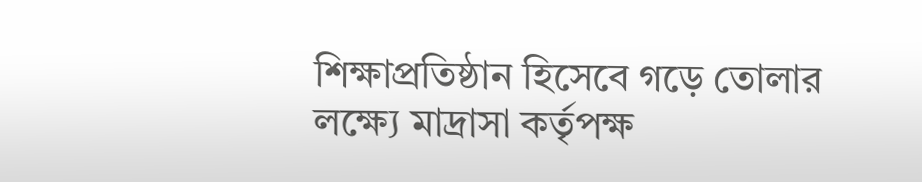শিক্ষাপ্রতিষ্ঠান হিসেবে গড়ে তোলার লক্ষ্যে মাদ্রাসা কর্তৃপক্ষ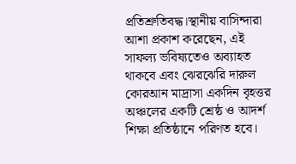প্রতিশ্রুতিবদ্ধ।স্থানীয় বাসিন্দারা আশা প্রকাশ করেছেন, এই সাফল্য ভবিষ্যতেও অব্যাহত থাকবে এবং ঝেরঝেরি দারুল কোরআন মাদ্রাসা একদিন বৃহত্তর অঞ্চলের একটি শ্রেষ্ঠ ও আদর্শ শিক্ষা প্রতিষ্ঠানে পরিণত হবে।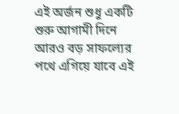এই অর্জন শুধু একটি শুরু আগামী দিনে আরও বড় সাফল্যের পথে এগিয়ে যাবে এই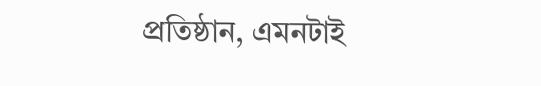প্রতিষ্ঠান, এমনটাই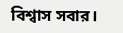বিশ্বাস সবার।